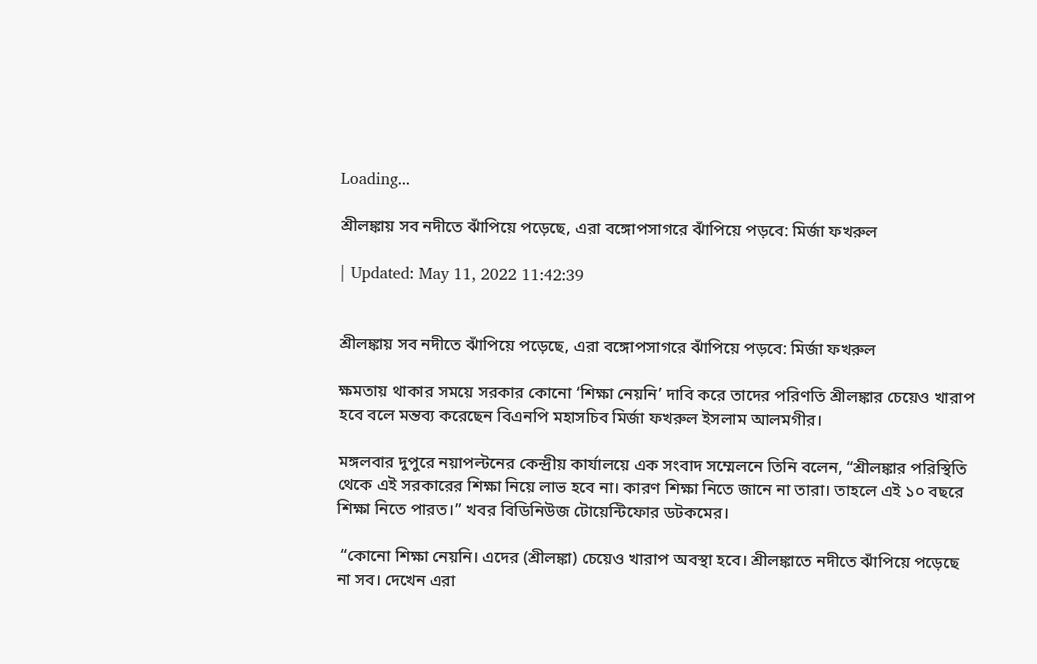Loading...

শ্রীলঙ্কায় সব নদীতে ঝাঁপিয়ে পড়েছে, এরা বঙ্গোপসাগরে ঝাঁপিয়ে পড়বে: মির্জা ফখরুল

| Updated: May 11, 2022 11:42:39


শ্রীলঙ্কায় সব নদীতে ঝাঁপিয়ে পড়েছে, এরা বঙ্গোপসাগরে ঝাঁপিয়ে পড়বে: মির্জা ফখরুল

ক্ষমতায় থাকার সময়ে সরকার কোনো ‘শিক্ষা নেয়নি’ দাবি করে তাদের পরিণতি শ্রীলঙ্কার চেয়েও খারাপ হবে বলে মন্তব্য করেছেন বিএনপি মহাসচিব মির্জা ফখরুল ইসলাম আলমগীর।

মঙ্গলবার দুপুরে নয়াপল্টনের কেন্দ্রীয় কার্যালয়ে এক সংবাদ সম্মেলনে তিনি বলেন, “শ্রীলঙ্কার পরিস্থিতি থেকে এই সরকারের শিক্ষা নিয়ে লাভ হবে না। কারণ শিক্ষা নিতে জানে না তারা। তাহলে এই ১০ বছরে শিক্ষা নিতে পারত।” খবর বিডিনিউজ টোয়েন্টিফোর ডটকমের।

 “কোনো শিক্ষা নেয়নি। এদের (শ্রীলঙ্কা) চেয়েও খারাপ অবস্থা হবে। শ্রীলঙ্কাতে নদীতে ঝাঁপিয়ে পড়েছে না সব। দেখেন এরা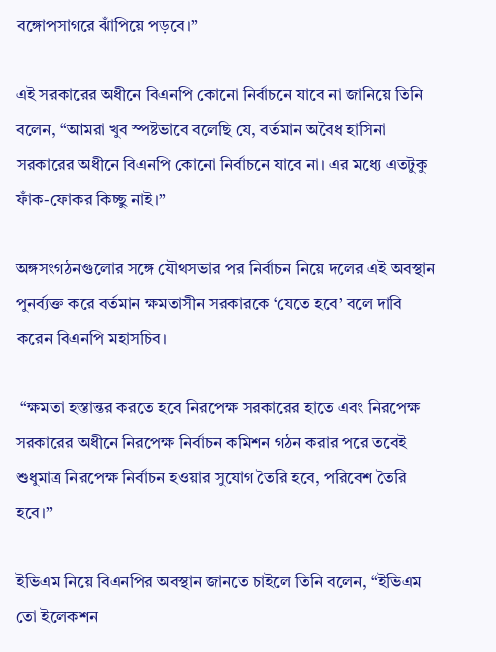বঙ্গোপসাগরে ঝাঁপিয়ে পড়বে।”

এই সরকারের অধীনে বিএনপি কোনো নির্বাচনে যাবে না জানিয়ে তিনি বলেন, “আমরা খুব স্পষ্টভাবে বলেছি যে, বর্তমান অবৈধ হাসিনা সরকারের অধীনে বিএনপি কোনো নির্বাচনে যাবে না। এর মধ্যে এতটুকু ফাঁক-ফোকর কিচ্ছু নাই।”

অঙ্গসংগঠনগুলোর সঙ্গে যৌথসভার পর নির্বাচন নিয়ে দলের এই অবস্থান পুনর্ব্যক্ত করে বর্তমান ক্ষমতাসীন সরকারকে ‘যেতে হবে’ বলে দাবি করেন বিএনপি মহাসচিব।

 “ক্ষমতা হস্তান্তর করতে হবে নিরপেক্ষ সরকারের হাতে এবং নিরপেক্ষ সরকারের অধীনে নিরপেক্ষ নির্বাচন কমিশন গঠন করার পরে তবেই শুধুমাত্র নিরপেক্ষ নির্বাচন হওয়ার সুযোগ তৈরি হবে, পরিবেশ তৈরি হবে।”

ইভিএম নিয়ে বিএনপির অবস্থান জানতে চাইলে তিনি বলেন, “ইভিএম তো ইলেকশন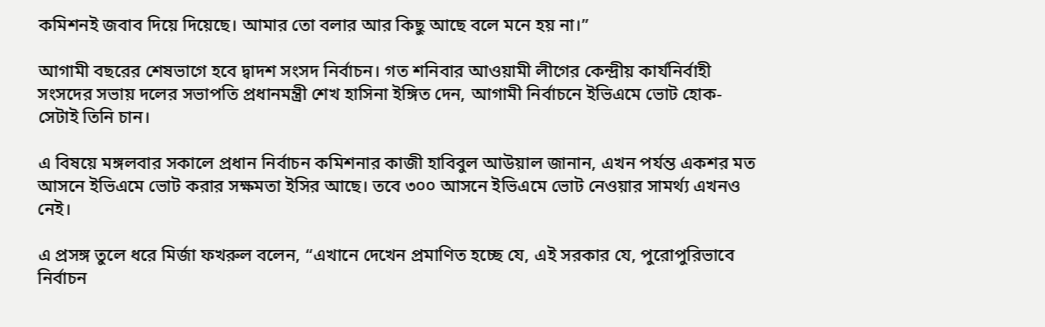কমিশনই জবাব দিয়ে দিয়েছে। আমার তো বলার আর কিছু আছে বলে মনে হয় না।”

আগামী বছরের শেষভাগে হবে দ্বাদশ সংসদ নির্বাচন। গত শনিবার আওয়ামী লীগের কেন্দ্রীয় কার্যনির্বাহী সংসদের সভায় দলের সভাপতি প্রধানমন্ত্রী শেখ হাসিনা ইঙ্গিত দেন, আগামী নির্বাচনে ইভিএমে ভোট হোক- সেটাই তিনি চান।

এ বিষয়ে মঙ্গলবার সকালে প্রধান নির্বাচন কমিশনার কাজী হাবিবুল আউয়াল জানান, এখন পর্যন্ত একশর মত আসনে ইভিএমে ভোট করার সক্ষমতা ইসির আছে। তবে ৩০০ আসনে ইভিএমে ভোট নেওয়ার সামর্থ্য এখনও নেই।

এ প্রসঙ্গ তুলে ধরে মির্জা ফখরুল বলেন, “এখানে দেখেন প্রমাণিত হচ্ছে যে, এই সরকার যে, পুরোপুরিভাবে নির্বাচন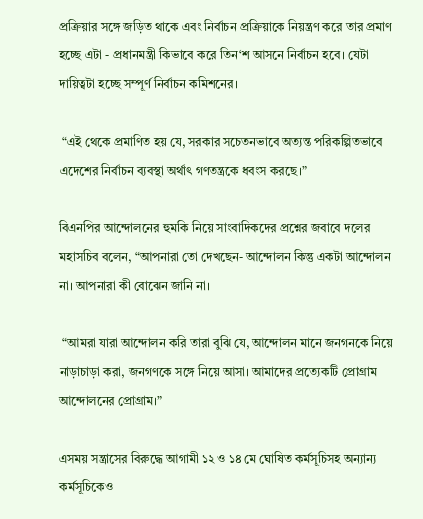প্রক্রিয়ার সঙ্গে জড়িত থাকে এবং নির্বাচন প্রক্রিয়াকে নিয়ন্ত্রণ করে তার প্রমাণ হচ্ছে এটা - প্রধানমন্ত্রী কিভাবে করে তিন‘শ আসনে নির্বাচন হবে। যেটা দায়িত্বটা হচ্ছে সম্পূর্ণ নির্বাচন কমিশনের।

 “এই থেকে প্রমাণিত হয় যে, সরকার সচেতনভাবে অত্যন্ত পরিকল্পিতভাবে এদেশের নির্বাচন ব্যবস্থা অর্থাৎ গণতন্ত্রকে ধবংস করছে।”

বিএনপির আন্দোলনের হুমকি নিয়ে সাংবাদিকদের প্রশ্নের জবাবে দলের মহাসচিব বলেন, “আপনারা তো দেখছেন- আন্দোলন কিন্তু একটা আন্দোলন না। আপনারা কী বোঝেন জানি না।

 “আমরা যারা আন্দোলন করি তারা বুঝি যে, আন্দোলন মানে জনগনকে নিয়ে নাড়াচাড়া করা, জনগণকে সঙ্গে নিয়ে আসা। আমাদের প্রত্যেকটি প্রোগ্রাম আন্দোলনের প্রোগ্রাম।”

এসময় সন্ত্রাসের বিরুদ্ধে আগামী ১২ ও ১৪ মে ঘোষিত কর্মসূচিসহ অন্যান্য কর্মসূচিকেও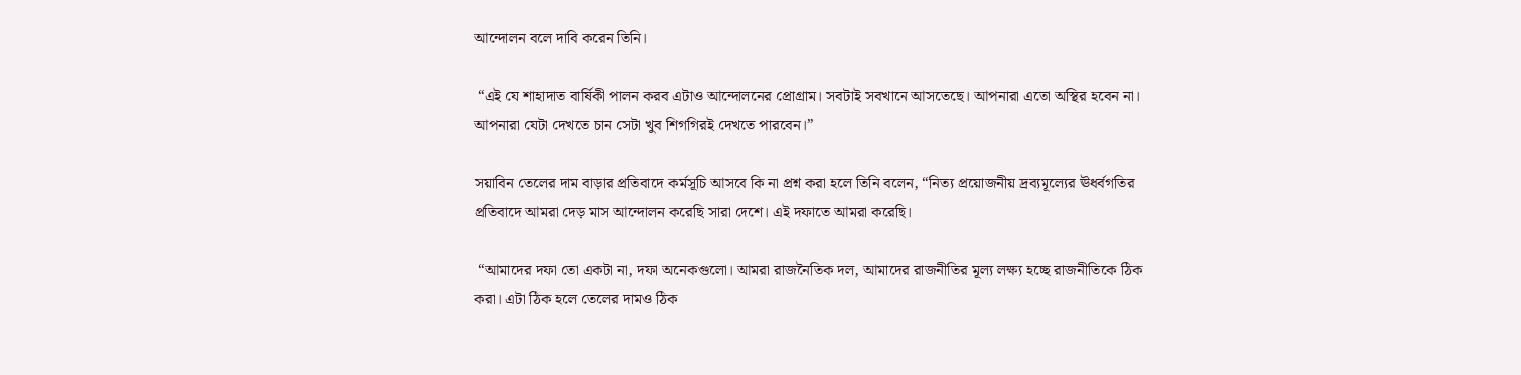আন্দোলন বলে দাবি করেন তিনি।

 “এই যে শাহাদাত বার্ষিকী পালন করব এটাও আন্দোলনের প্রোগ্রাম। সবটাই সবখানে আসতেছে। আপনারা এতো অস্থির হবেন না। আপনারা যেটা দেখতে চান সেটা খুব শিগগিরই দেখতে পারবেন।”

সয়াবিন তেলের দাম বাড়ার প্রতিবাদে কর্মসূচি আসবে কি না প্রশ্ন করা হলে তিনি বলেন, “নিত্য প্রয়োজনীয় দ্রব্যমূল্যের ঊধর্বগতির প্রতিবাদে আমরা দেড় মাস আন্দোলন করেছি সারা দেশে। এই দফাতে আমরা করেছি।

 “আমাদের দফা তো একটা না, দফা অনেকগুলো। আমরা রাজনৈতিক দল, আমাদের রাজনীতির মূল্য লক্ষ্য হচ্ছে রাজনীতিকে ঠিক করা। এটা ঠিক হলে তেলের দামও ঠিক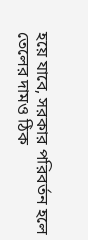হয়ে যাবে, সরকার পরিবর্তন হলে তেলের দামও ঠিক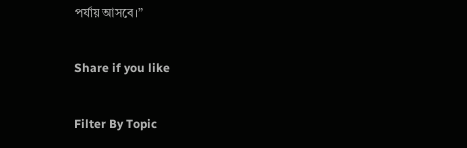পর্যায় আসবে।”

Share if you like

Filter By Topic